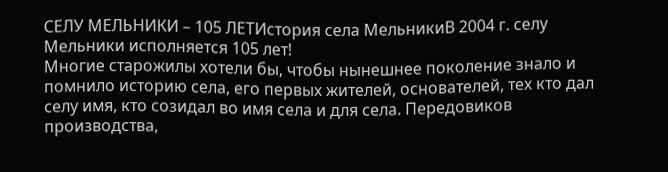СЕЛУ МЕЛЬНИКИ – 105 ЛЕТИстория села МельникиВ 2004 г. селу Мельники исполняется 105 лет!
Многие старожилы хотели бы, чтобы нынешнее поколение знало и помнило историю села, его первых жителей, основателей, тех кто дал селу имя, кто созидал во имя села и для села. Передовиков производства,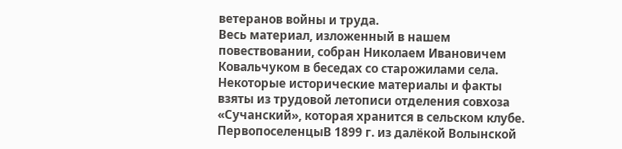ветеранов войны и труда.
Весь материал, изложенный в нашем повествовании, собран Николаем Ивановичем Ковальчуком в беседах со старожилами села. Некоторые исторические материалы и факты взяты из трудовой летописи отделения совхоза «Сучанский», которая хранится в сельском клубе.
ПервопоселенцыВ 1899 г. из далёкой Волынской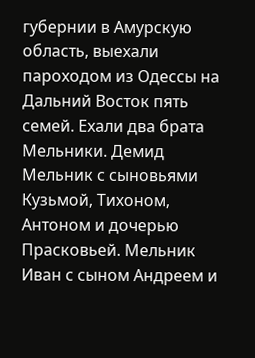губернии в Амурскую область, выехали пароходом из Одессы на Дальний Восток пять семей. Ехали два брата Мельники. Демид Мельник с сыновьями Кузьмой, Тихоном, Антоном и дочерью Прасковьей. Мельник Иван с сыном Андреем и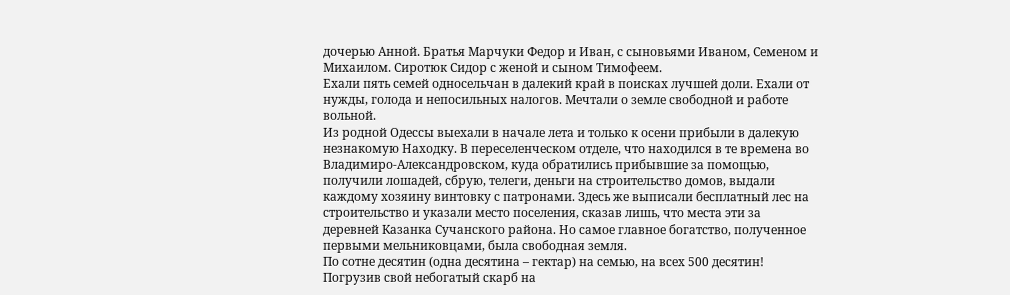дочерью Анной. Братья Марчуки Федор и Иван, с сыновьями Иваном, Семеном и Михаилом. Сиротюк Сидор с женой и сыном Тимофеем.
Ехали пять семей односельчан в далекий край в поисках лучшей доли. Ехали от нужды, голода и непосильных налогов. Мечтали о земле свободной и работе вольной.
Из родной Одессы выехали в начале лета и только к осени прибыли в далекую незнакомую Находку. В переселенческом отделе, что находился в те времена во Владимиро-Александровском, куда обратились прибывшие за помощью, получили лошадей, сбрую, телеги, деньги на строительство домов, выдали каждому хозяину винтовку с патронами. Здесь же выписали бесплатный лес на строительство и указали место поселения, сказав лишь, что места эти за деревней Казанка Сучанского района. Но самое главное богатство, полученное первыми мельниковцами, была свободная земля.
По сотне десятин (одна десятина – гектар) на семью, на всех 500 десятин! Погрузив свой небогатый скарб на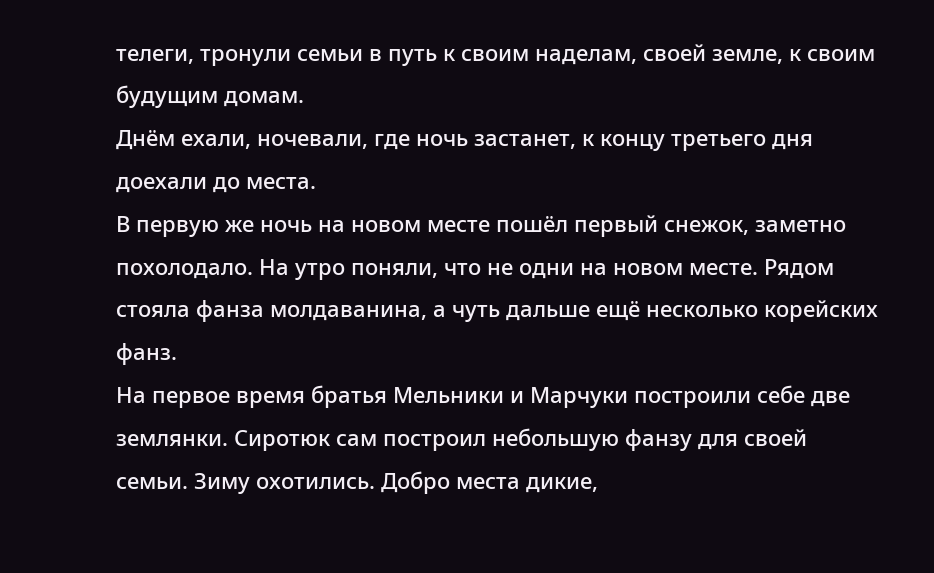телеги, тронули семьи в путь к своим наделам, своей земле, к своим будущим домам.
Днём ехали, ночевали, где ночь застанет, к концу третьего дня доехали до места.
В первую же ночь на новом месте пошёл первый снежок, заметно похолодало. На утро поняли, что не одни на новом месте. Рядом стояла фанза молдаванина, а чуть дальше ещё несколько корейских фанз.
На первое время братья Мельники и Марчуки построили себе две землянки. Сиротюк сам построил небольшую фанзу для своей семьи. Зиму охотились. Добро места дикие,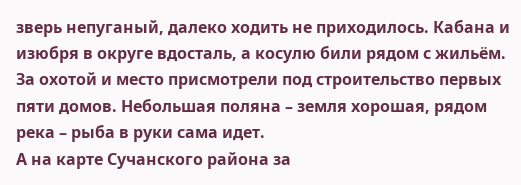зверь непуганый, далеко ходить не приходилось. Кабана и изюбря в округе вдосталь, а косулю били рядом с жильём.
За охотой и место присмотрели под строительство первых пяти домов. Небольшая поляна – земля хорошая, рядом река – рыба в руки сама идет.
А на карте Сучанского района за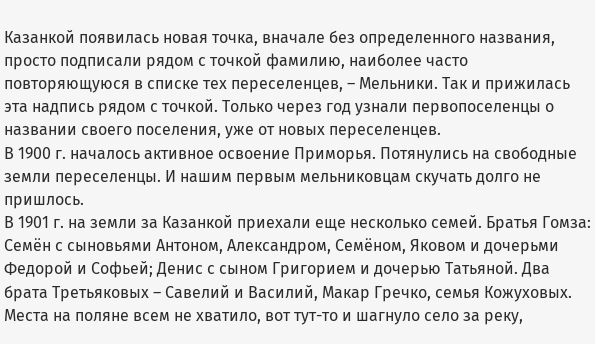Казанкой появилась новая точка, вначале без определенного названия, просто подписали рядом с точкой фамилию, наиболее часто повторяющуюся в списке тех переселенцев, – Мельники. Так и прижилась эта надпись рядом с точкой. Только через год узнали первопоселенцы о названии своего поселения, уже от новых переселенцев.
В 1900 г. началось активное освоение Приморья. Потянулись на свободные земли переселенцы. И нашим первым мельниковцам скучать долго не пришлось.
В 1901 г. на земли за Казанкой приехали еще несколько семей. Братья Гомза: Семён с сыновьями Антоном, Александром, Семёном, Яковом и дочерьми Федорой и Софьей; Денис с сыном Григорием и дочерью Татьяной. Два брата Третьяковых – Савелий и Василий, Макар Гречко, семья Кожуховых. Места на поляне всем не хватило, вот тут-то и шагнуло село за реку,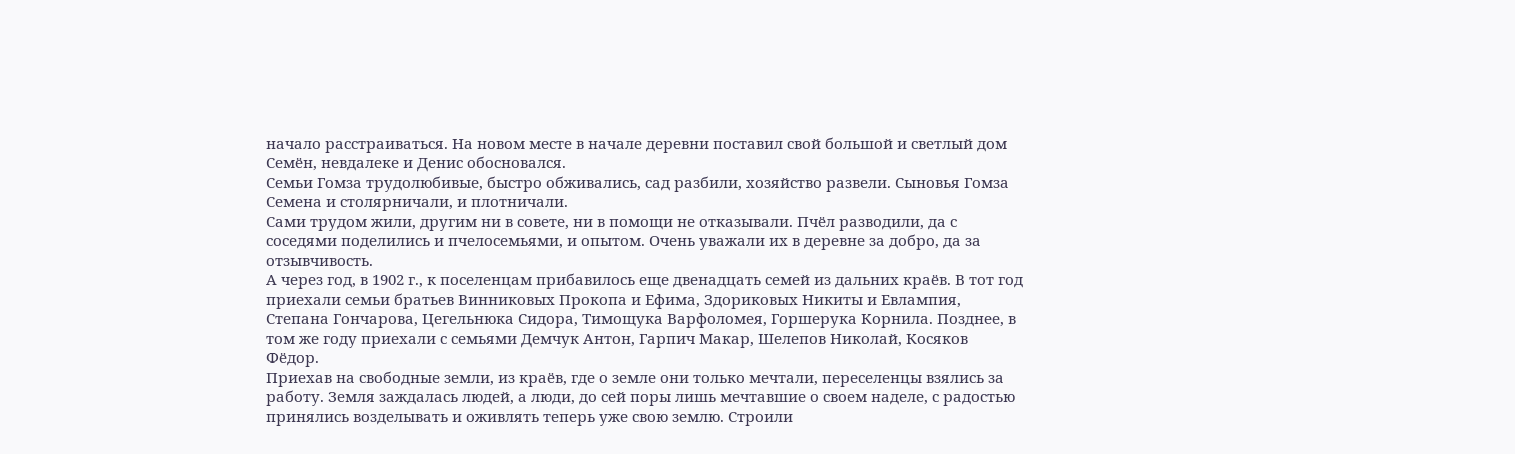начало расстраиваться. На новом месте в начале деревни поставил свой большой и светлый дом Семён, невдалеке и Денис обосновался.
Семьи Гомза трудолюбивые, быстро обживались, сад разбили, хозяйство развели. Сыновья Гомза Семена и столярничали, и плотничали.
Сами трудом жили, другим ни в совете, ни в помощи не отказывали. Пчёл разводили, да с соседями поделились и пчелосемьями, и опытом. Очень уважали их в деревне за добро, да за отзывчивость.
А через год, в 1902 г., к поселенцам прибавилось еще двенадцать семей из дальних краёв. В тот год приехали семьи братьев Винниковых Прокопа и Ефима, Здориковых Никиты и Евлампия, Степана Гончарова, Цегельнюка Сидора, Тимощука Варфоломея, Горшерука Корнила. Позднее, в том же году приехали с семьями Демчук Антон, Гарпич Макар, Шелепов Николай, Косяков Фёдор.
Приехав на свободные земли, из краёв, где о земле они только мечтали, переселенцы взялись за работу. Земля заждалась людей, а люди, до сей поры лишь мечтавшие о своем наделе, с радостью принялись возделывать и оживлять теперь уже свою землю. Строили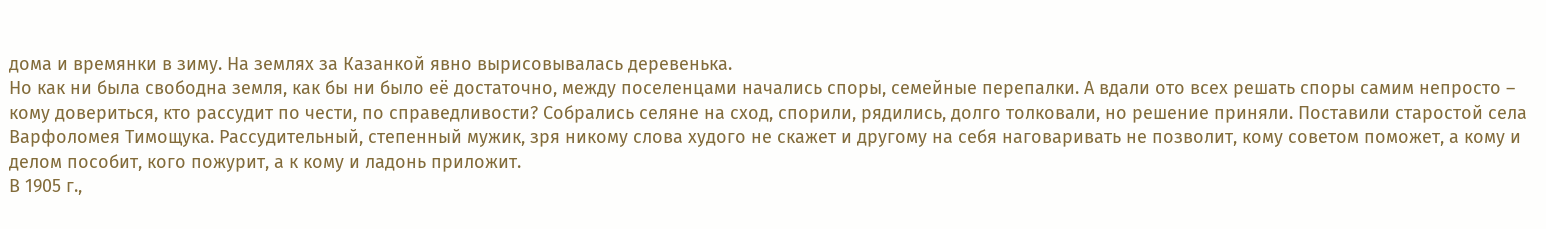дома и времянки в зиму. На землях за Казанкой явно вырисовывалась деревенька.
Но как ни была свободна земля, как бы ни было её достаточно, между поселенцами начались споры, семейные перепалки. А вдали ото всех решать споры самим непросто – кому довериться, кто рассудит по чести, по справедливости? Собрались селяне на сход, спорили, рядились, долго толковали, но решение приняли. Поставили старостой села Варфоломея Тимощука. Рассудительный, степенный мужик, зря никому слова худого не скажет и другому на себя наговаривать не позволит, кому советом поможет, а кому и делом пособит, кого пожурит, а к кому и ладонь приложит.
В 1905 г.,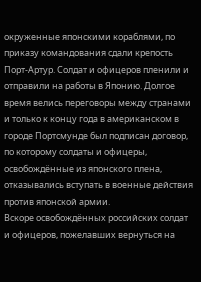окруженные японскими кораблями, по приказу командования сдали крепость Порт-Артур. Солдат и офицеров пленили и отправили на работы в Японию. Долгое время велись переговоры между странами и только к концу года в американском в городе Портсмунде был подписан договор, по которому солдаты и офицеры, освобождённые из японского плена, отказывались вступать в военные действия против японской армии.
Вскоре освобождённых российских солдат и офицеров, пожелавших вернуться на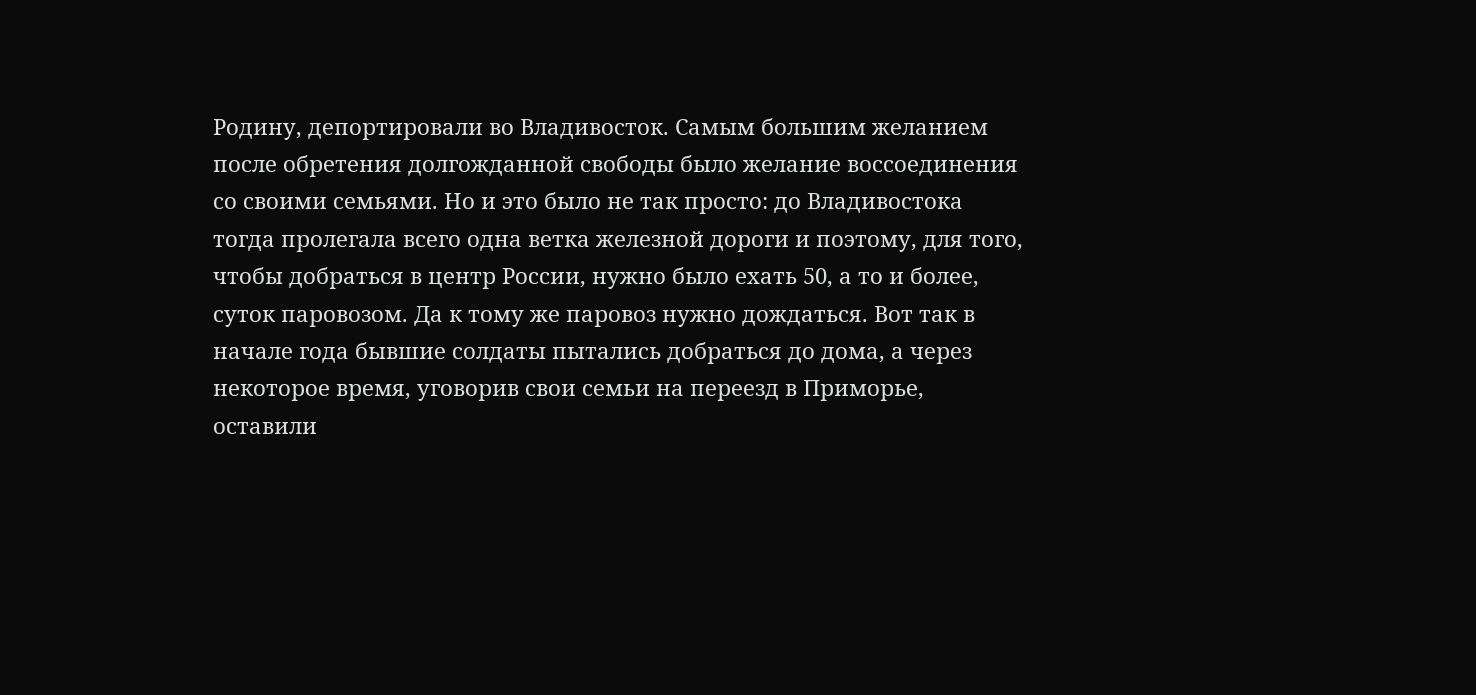Родину, депортировали во Владивосток. Самым большим желанием после обретения долгожданной свободы было желание воссоединения со своими семьями. Но и это было не так просто: до Владивостока тогда пролегала всего одна ветка железной дороги и поэтому, для того, чтобы добраться в центр России, нужно было ехать 50, а то и более, суток паровозом. Да к тому же паровоз нужно дождаться. Вот так в начале года бывшие солдаты пытались добраться до дома, а через некоторое время, уговорив свои семьи на переезд в Приморье, оставили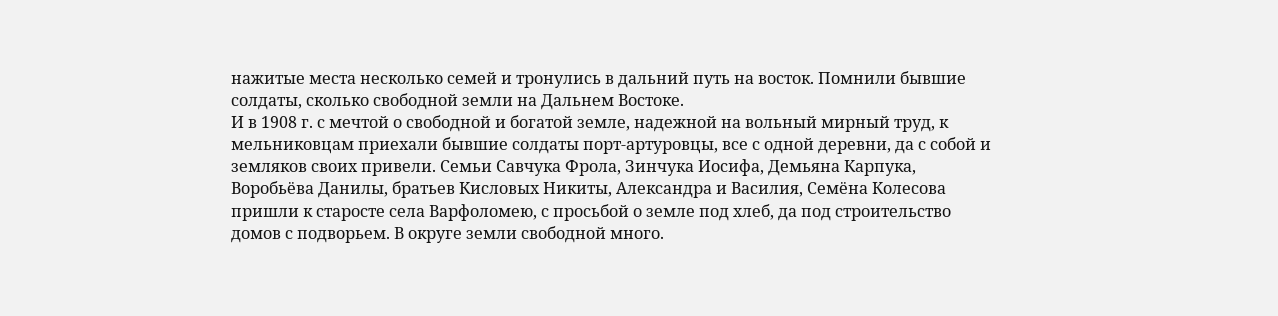нажитые места несколько семей и тронулись в дальний путь на восток. Помнили бывшие солдаты, сколько свободной земли на Дальнем Востоке.
И в 1908 г. с мечтой о свободной и богатой земле, надежной на вольный мирный труд, к мельниковцам приехали бывшие солдаты порт-артуровцы, все с одной деревни, да с собой и земляков своих привели. Семьи Савчука Фрола, Зинчука Иосифа, Демьяна Карпука, Воробьёва Данилы, братьев Кисловых Никиты, Александра и Василия, Семёна Колесова пришли к старосте села Варфоломею, с просьбой о земле под хлеб, да под строительство домов с подворьем. В округе земли свободной много.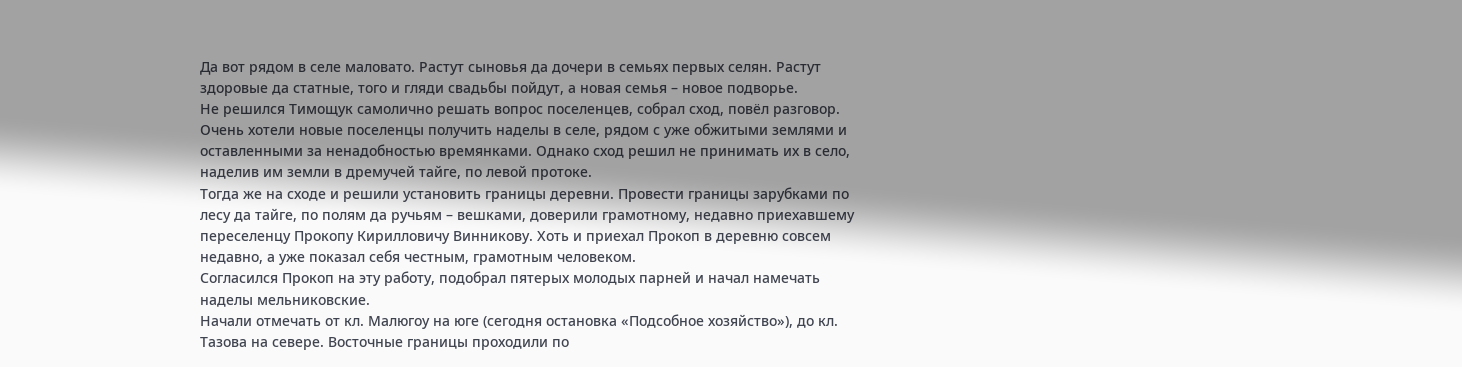Да вот рядом в селе маловато. Растут сыновья да дочери в семьях первых селян. Растут здоровые да статные, того и гляди свадьбы пойдут, а новая семья – новое подворье.
Не решился Тимощук самолично решать вопрос поселенцев, собрал сход, повёл разговор. Очень хотели новые поселенцы получить наделы в селе, рядом с уже обжитыми землями и оставленными за ненадобностью времянками. Однако сход решил не принимать их в село, наделив им земли в дремучей тайге, по левой протоке.
Тогда же на сходе и решили установить границы деревни. Провести границы зарубками по лесу да тайге, по полям да ручьям – вешками, доверили грамотному, недавно приехавшему переселенцу Прокопу Кирилловичу Винникову. Хоть и приехал Прокоп в деревню совсем недавно, а уже показал себя честным, грамотным человеком.
Согласился Прокоп на эту работу, подобрал пятерых молодых парней и начал намечать наделы мельниковские.
Начали отмечать от кл. Малюгоу на юге (сегодня остановка «Подсобное хозяйство»), до кл. Тазова на севере. Восточные границы проходили по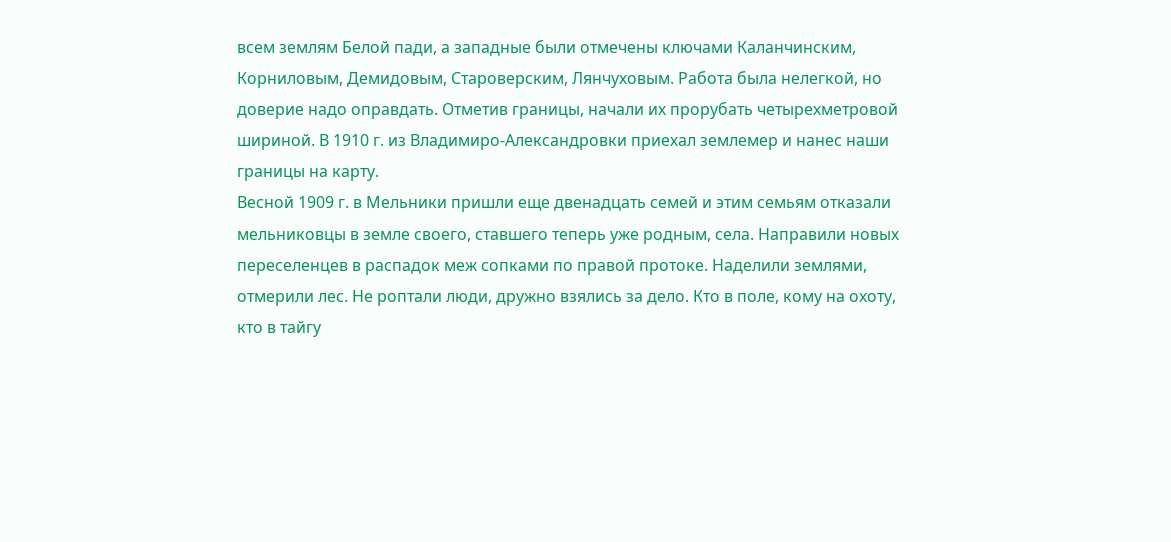всем землям Белой пади, а западные были отмечены ключами Каланчинским, Корниловым, Демидовым, Староверским, Лянчуховым. Работа была нелегкой, но доверие надо оправдать. Отметив границы, начали их прорубать четырехметровой шириной. В 1910 г. из Владимиро-Александровки приехал землемер и нанес наши границы на карту.
Весной 1909 г. в Мельники пришли еще двенадцать семей и этим семьям отказали мельниковцы в земле своего, ставшего теперь уже родным, села. Направили новых переселенцев в распадок меж сопками по правой протоке. Наделили землями, отмерили лес. Не роптали люди, дружно взялись за дело. Кто в поле, кому на охоту, кто в тайгу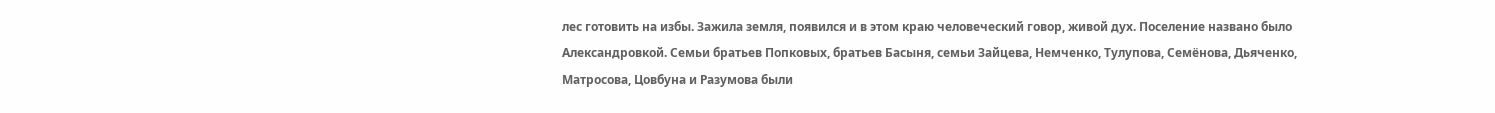лес готовить на избы. Зажила земля, появился и в этом краю человеческий говор, живой дух. Поселение названо было Александровкой. Семьи братьев Попковых, братьев Басыня, семьи Зайцева, Немченко, Тулупова, Семёнова, Дьяченко, Матросова, Цовбуна и Разумова были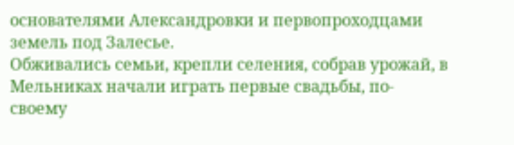основателями Александровки и первопроходцами земель под Залесье.
Обживались семьи, крепли селения, собрав урожай, в Мельниках начали играть первые свадьбы, по-своему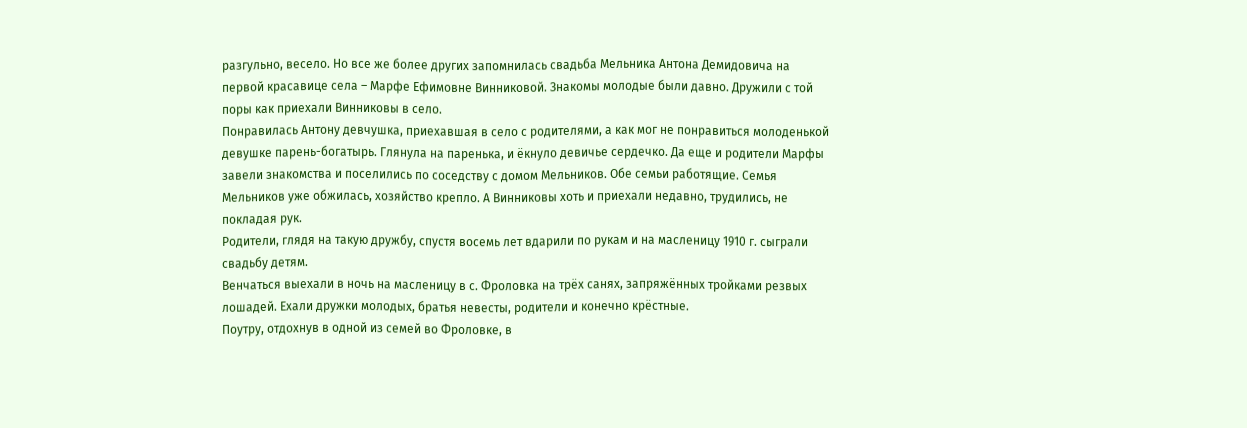разгульно, весело. Но все же более других запомнилась свадьба Мельника Антона Демидовича на первой красавице села – Марфе Ефимовне Винниковой. Знакомы молодые были давно. Дружили с той поры как приехали Винниковы в село.
Понравилась Антону девчушка, приехавшая в село с родителями, а как мог не понравиться молоденькой девушке парень-богатырь. Глянула на паренька, и ёкнуло девичье сердечко. Да еще и родители Марфы завели знакомства и поселились по соседству с домом Мельников. Обе семьи работящие. Семья Мельников уже обжилась, хозяйство крепло. А Винниковы хоть и приехали недавно, трудились, не покладая рук.
Родители, глядя на такую дружбу, спустя восемь лет вдарили по рукам и на масленицу 1910 г. сыграли свадьбу детям.
Венчаться выехали в ночь на масленицу в с. Фроловка на трёх санях, запряжённых тройками резвых лошадей. Ехали дружки молодых, братья невесты, родители и конечно крёстные.
Поутру, отдохнув в одной из семей во Фроловке, в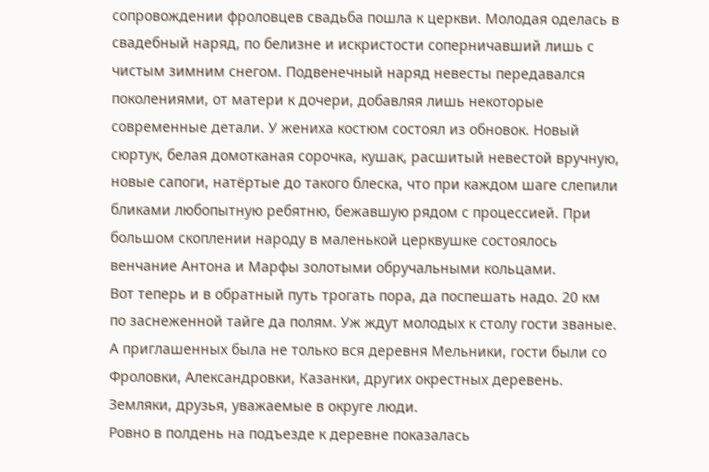сопровождении фроловцев свадьба пошла к церкви. Молодая оделась в свадебный наряд, по белизне и искристости соперничавший лишь с чистым зимним снегом. Подвенечный наряд невесты передавался поколениями, от матери к дочери, добавляя лишь некоторые современные детали. У жениха костюм состоял из обновок. Новый сюртук, белая домотканая сорочка, кушак, расшитый невестой вручную, новые сапоги, натёртые до такого блеска, что при каждом шаге слепили бликами любопытную ребятню, бежавшую рядом с процессией. При большом скоплении народу в маленькой церквушке состоялось венчание Антона и Марфы золотыми обручальными кольцами.
Вот теперь и в обратный путь трогать пора, да поспешать надо. 20 км по заснеженной тайге да полям. Уж ждут молодых к столу гости званые. А приглашенных была не только вся деревня Мельники, гости были со Фроловки, Александровки, Казанки, других окрестных деревень. Земляки, друзья, уважаемые в округе люди.
Ровно в полдень на подъезде к деревне показалась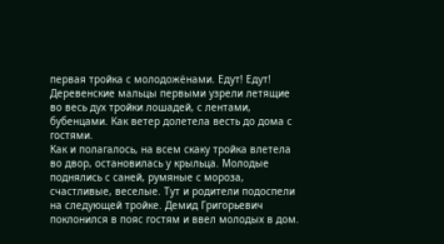первая тройка с молодожёнами. Едут! Едут! Деревенские мальцы первыми узрели летящие во весь дух тройки лошадей, с лентами, бубенцами. Как ветер долетела весть до дома с гостями.
Как и полагалось, на всем скаку тройка влетела во двор, остановилась у крыльца. Молодые поднялись с саней, румяные с мороза, счастливые, веселые. Тут и родители подоспели на следующей тройке. Демид Григорьевич поклонился в пояс гостям и ввел молодых в дом.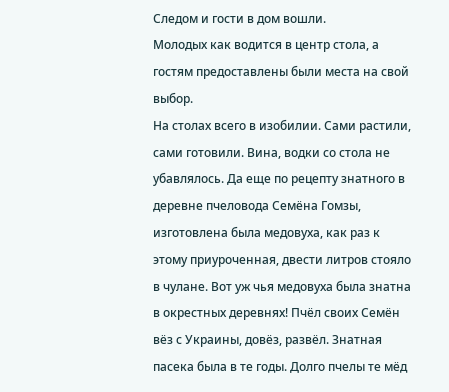Следом и гости в дом вошли.
Молодых как водится в центр стола, а гостям предоставлены были места на свой выбор.
На столах всего в изобилии. Сами растили, сами готовили. Вина, водки со стола не убавлялось. Да еще по рецепту знатного в деревне пчеловода Семёна Гомзы, изготовлена была медовуха, как раз к этому приуроченная, двести литров стояло в чулане. Вот уж чья медовуха была знатна в окрестных деревнях! Пчёл своих Семён вёз с Украины, довёз, развёл. Знатная пасека была в те годы. Долго пчелы те мёд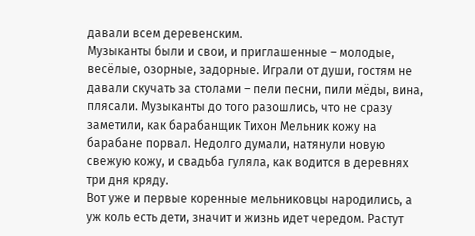давали всем деревенским.
Музыканты были и свои, и приглашенные – молодые, весёлые, озорные, задорные. Играли от души, гостям не давали скучать за столами – пели песни, пили мёды, вина, плясали. Музыканты до того разошлись, что не сразу заметили, как барабанщик Тихон Мельник кожу на барабане порвал. Недолго думали, натянули новую свежую кожу, и свадьба гуляла, как водится в деревнях три дня кряду.
Вот уже и первые коренные мельниковцы народились, а уж коль есть дети, значит и жизнь идет чередом. Растут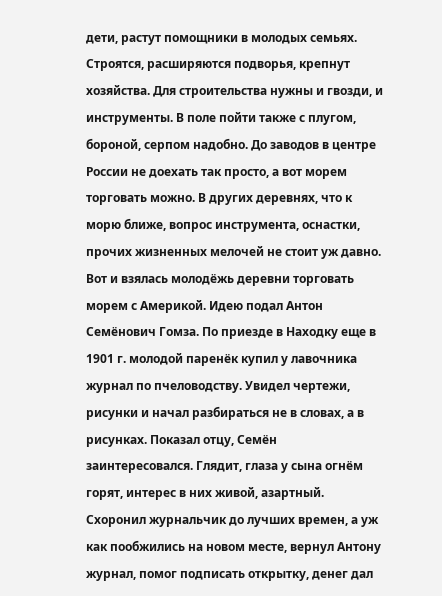дети, растут помощники в молодых семьях. Строятся, расширяются подворья, крепнут хозяйства. Для строительства нужны и гвозди, и инструменты. В поле пойти также с плугом, бороной, серпом надобно. До заводов в центре России не доехать так просто, а вот морем торговать можно. В других деревнях, что к морю ближе, вопрос инструмента, оснастки, прочих жизненных мелочей не стоит уж давно. Вот и взялась молодёжь деревни торговать морем с Америкой. Идею подал Антон Семёнович Гомза. По приезде в Находку еще в 1901 г. молодой паренёк купил у лавочника журнал по пчеловодству. Увидел чертежи, рисунки и начал разбираться не в словах, а в рисунках. Показал отцу, Семён заинтересовался. Глядит, глаза у сына огнём горят, интерес в них живой, азартный. Схоронил журнальчик до лучших времен, а уж как пообжились на новом месте, вернул Антону журнал, помог подписать открытку, денег дал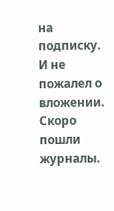на подписку. И не пожалел о вложении. Скоро пошли журналы.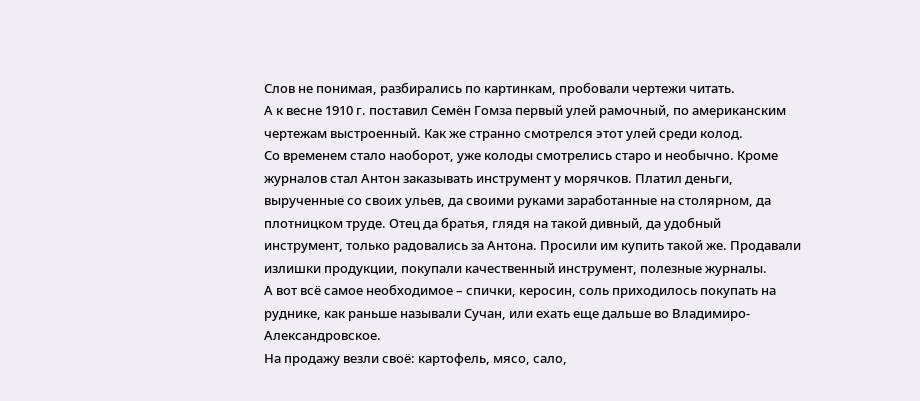Слов не понимая, разбирались по картинкам, пробовали чертежи читать.
А к весне 1910 г. поставил Семён Гомза первый улей рамочный, по американским чертежам выстроенный. Как же странно смотрелся этот улей среди колод.
Со временем стало наоборот, уже колоды смотрелись старо и необычно. Кроме журналов стал Антон заказывать инструмент у морячков. Платил деньги, вырученные со своих ульев, да своими руками заработанные на столярном, да плотницком труде. Отец да братья, глядя на такой дивный, да удобный инструмент, только радовались за Антона. Просили им купить такой же. Продавали излишки продукции, покупали качественный инструмент, полезные журналы.
А вот всё самое необходимое – спички, керосин, соль приходилось покупать на руднике, как раньше называли Сучан, или ехать еще дальше во Владимиро-Александровское.
На продажу везли своё: картофель, мясо, сало,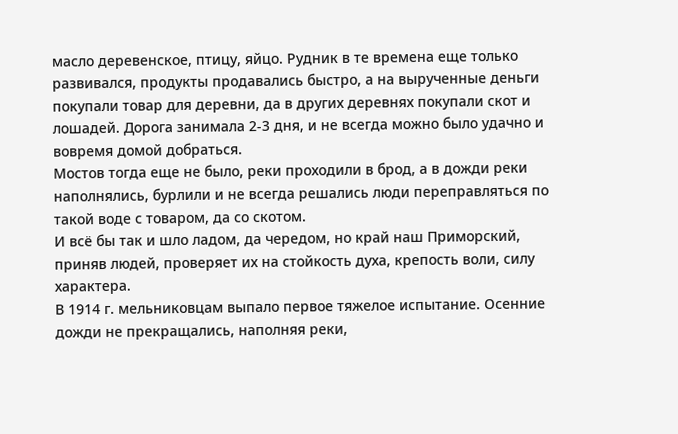масло деревенское, птицу, яйцо. Рудник в те времена еще только развивался, продукты продавались быстро, а на вырученные деньги покупали товар для деревни, да в других деревнях покупали скот и лошадей. Дорога занимала 2-3 дня, и не всегда можно было удачно и вовремя домой добраться.
Мостов тогда еще не было, реки проходили в брод, а в дожди реки наполнялись, бурлили и не всегда решались люди переправляться по такой воде с товаром, да со скотом.
И всё бы так и шло ладом, да чередом, но край наш Приморский, приняв людей, проверяет их на стойкость духа, крепость воли, силу характера.
В 1914 г. мельниковцам выпало первое тяжелое испытание. Осенние дожди не прекращались, наполняя реки,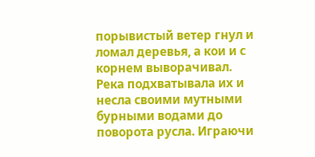порывистый ветер гнул и ломал деревья, а кои и с корнем выворачивал. Река подхватывала их и несла своими мутными бурными водами до поворота русла. Играючи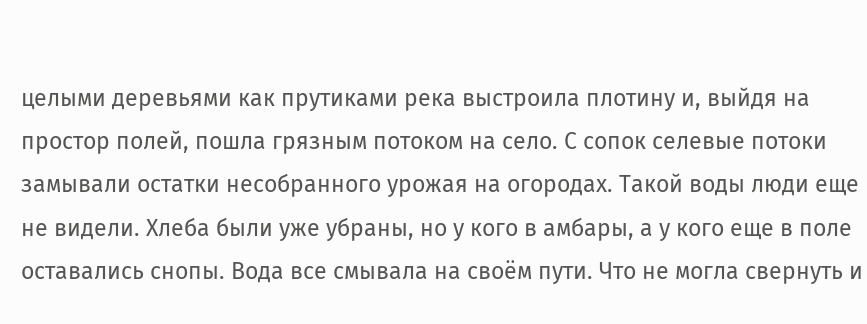целыми деревьями как прутиками река выстроила плотину и, выйдя на простор полей, пошла грязным потоком на село. С сопок селевые потоки замывали остатки несобранного урожая на огородах. Такой воды люди еще не видели. Хлеба были уже убраны, но у кого в амбары, а у кого еще в поле оставались снопы. Вода все смывала на своём пути. Что не могла свернуть и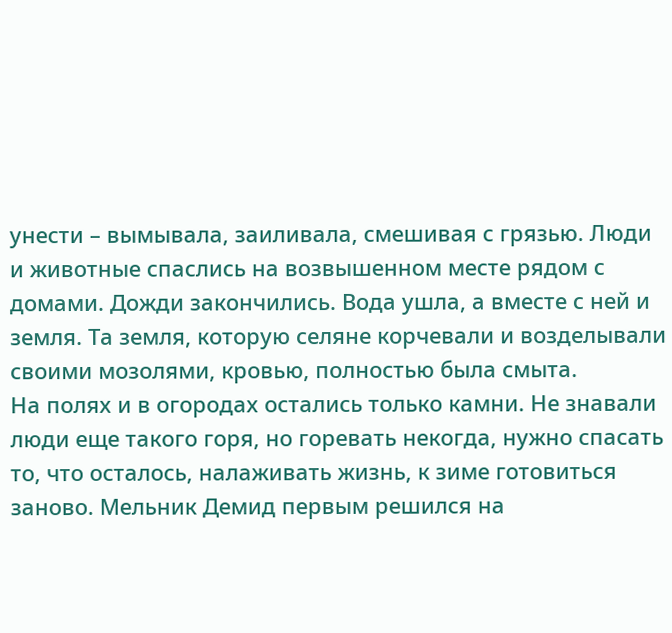унести – вымывала, заиливала, смешивая с грязью. Люди и животные спаслись на возвышенном месте рядом с домами. Дожди закончились. Вода ушла, а вместе с ней и земля. Та земля, которую селяне корчевали и возделывали своими мозолями, кровью, полностью была смыта.
На полях и в огородах остались только камни. Не знавали люди еще такого горя, но горевать некогда, нужно спасать то, что осталось, налаживать жизнь, к зиме готовиться заново. Мельник Демид первым решился на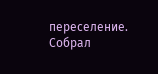переселение. Собрал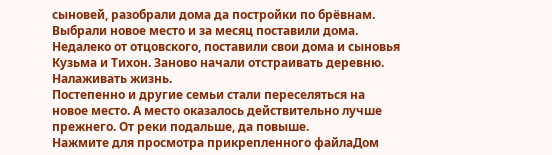сыновей, разобрали дома да постройки по брёвнам. Выбрали новое место и за месяц поставили дома.
Недалеко от отцовского, поставили свои дома и сыновья Кузьма и Тихон. Заново начали отстраивать деревню. Налаживать жизнь.
Постепенно и другие семьи стали переселяться на новое место. А место оказалось действительно лучше прежнего. От реки подальше, да повыше.
Нажмите для просмотра прикрепленного файлаДом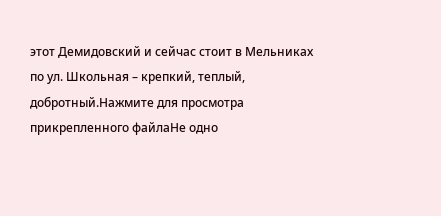этот Демидовский и сейчас стоит в Мельниках по ул. Школьная – крепкий, теплый, добротный.Нажмите для просмотра прикрепленного файлаНе одно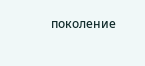поколение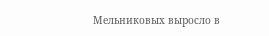Мельниковых выросло в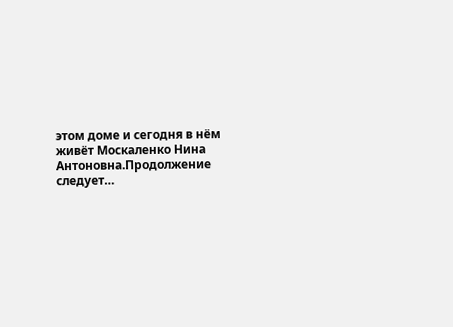этом доме и сегодня в нём живёт Москаленко Нина Антоновна.Продолжение следует…